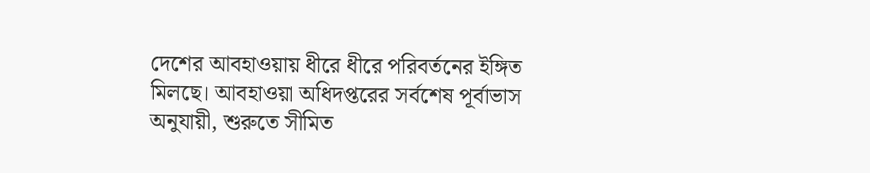দেশের আবহাওয়ায় ধীরে ধীরে পরিবর্তনের ইঙ্গিত মিলছে। আবহাওয়া অধিদপ্তরের সর্বশেষ পূর্বাভাস অনুযায়ী, শুরুতে সীমিত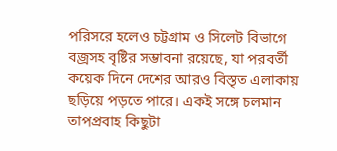পরিসরে হলেও চট্টগ্রাম ও সিলেট বিভাগে বজ্রসহ বৃষ্টির সম্ভাবনা রয়েছে, যা পরবর্তী কয়েক দিনে দেশের আরও বিস্তৃত এলাকায় ছড়িয়ে পড়তে পারে। একই সঙ্গে চলমান তাপপ্রবাহ কিছুটা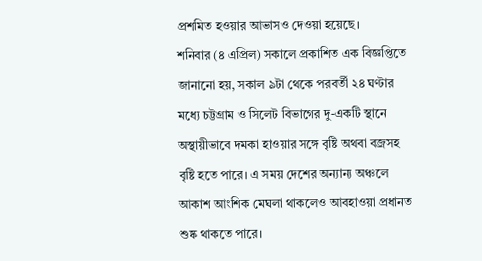প্রশমিত হওয়ার আভাসও দেওয়া হয়েছে।
শনিবার (৪ এপ্রিল) সকালে প্রকাশিত এক বিজ্ঞপ্তিতে জানানো হয়, সকাল ৯টা থেকে পরবর্তী ২৪ ঘণ্টার মধ্যে চট্টগ্রাম ও সিলেট বিভাগের দু-একটি স্থানে অস্থায়ীভাবে দমকা হাওয়ার সঙ্গে বৃষ্টি অথবা বজ্রসহ বৃষ্টি হতে পারে। এ সময় দেশের অন্যান্য অঞ্চলে আকাশ আংশিক মেঘলা থাকলেও আবহাওয়া প্রধানত শুষ্ক থাকতে পারে।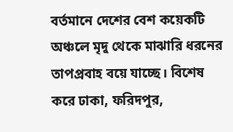বর্তমানে দেশের বেশ কয়েকটি অঞ্চলে মৃদু থেকে মাঝারি ধরনের তাপপ্রবাহ বয়ে যাচ্ছে। বিশেষ করে ঢাকা, ফরিদপুর,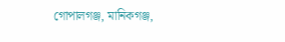গোপালগঞ্জ, মানিকগঞ্জ,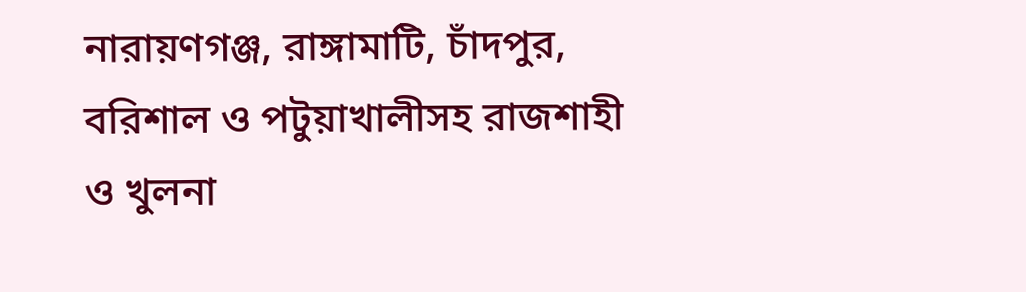নারায়ণগঞ্জ, রাঙ্গামাটি, চাঁদপুর, বরিশাল ও পটুয়াখালীসহ রাজশাহী ও খুলনা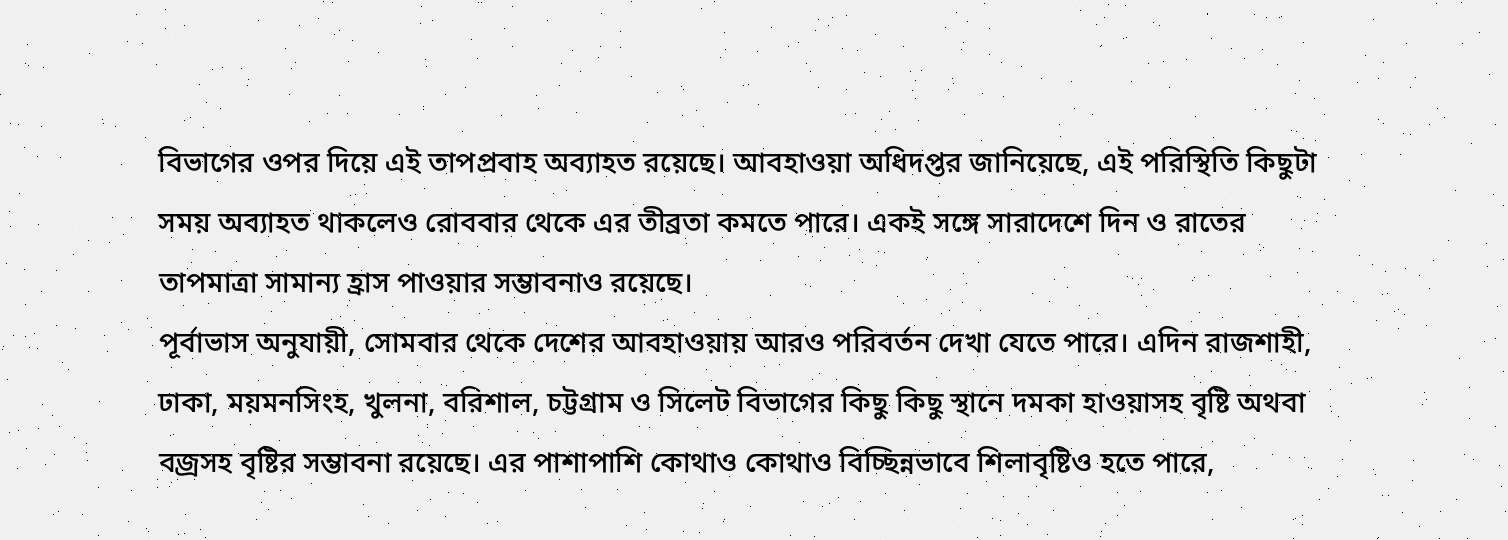বিভাগের ওপর দিয়ে এই তাপপ্রবাহ অব্যাহত রয়েছে। আবহাওয়া অধিদপ্তর জানিয়েছে, এই পরিস্থিতি কিছুটা সময় অব্যাহত থাকলেও রোববার থেকে এর তীব্রতা কমতে পারে। একই সঙ্গে সারাদেশে দিন ও রাতের তাপমাত্রা সামান্য হ্রাস পাওয়ার সম্ভাবনাও রয়েছে।
পূর্বাভাস অনুযায়ী, সোমবার থেকে দেশের আবহাওয়ায় আরও পরিবর্তন দেখা যেতে পারে। এদিন রাজশাহী, ঢাকা, ময়মনসিংহ, খুলনা, বরিশাল, চট্টগ্রাম ও সিলেট বিভাগের কিছু কিছু স্থানে দমকা হাওয়াসহ বৃষ্টি অথবা বজ্রসহ বৃষ্টির সম্ভাবনা রয়েছে। এর পাশাপাশি কোথাও কোথাও বিচ্ছিন্নভাবে শিলাবৃষ্টিও হতে পারে,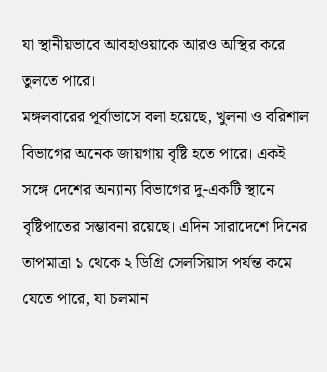যা স্থানীয়ভাবে আবহাওয়াকে আরও অস্থির করে তুলতে পারে।
মঙ্গলবারের পূর্বাভাসে বলা হয়েছে, খুলনা ও বরিশাল বিভাগের অনেক জায়গায় বৃষ্টি হতে পারে। একই সঙ্গে দেশের অন্যান্য বিভাগের দু-একটি স্থানে বৃষ্টিপাতের সম্ভাবনা রয়েছে। এদিন সারাদেশে দিনের তাপমাত্রা ১ থেকে ২ ডিগ্রি সেলসিয়াস পর্যন্ত কমে যেতে পারে, যা চলমান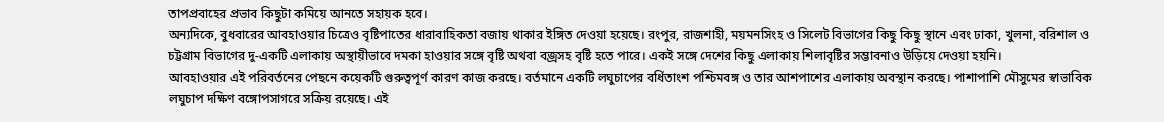তাপপ্রবাহের প্রভাব কিছুটা কমিয়ে আনতে সহায়ক হবে।
অন্যদিকে, বুধবারের আবহাওয়ার চিত্রেও বৃষ্টিপাতের ধারাবাহিকতা বজায় থাকার ইঙ্গিত দেওয়া হয়েছে। রংপুর, রাজশাহী, ময়মনসিংহ ও সিলেট বিভাগের কিছু কিছু স্থানে এবং ঢাকা, খুলনা, বরিশাল ও চট্টগ্রাম বিভাগের দু-একটি এলাকায় অস্থায়ীভাবে দমকা হাওয়ার সঙ্গে বৃষ্টি অথবা বজ্রসহ বৃষ্টি হতে পারে। একই সঙ্গে দেশের কিছু এলাকায় শিলাবৃষ্টির সম্ভাবনাও উড়িয়ে দেওয়া হয়নি।
আবহাওয়ার এই পরিবর্তনের পেছনে কয়েকটি গুরুত্বপূর্ণ কারণ কাজ করছে। বর্তমানে একটি লঘুচাপের বর্ধিতাংশ পশ্চিমবঙ্গ ও তার আশপাশের এলাকায় অবস্থান করছে। পাশাপাশি মৌসুমের স্বাভাবিক লঘুচাপ দক্ষিণ বঙ্গোপসাগরে সক্রিয় রয়েছে। এই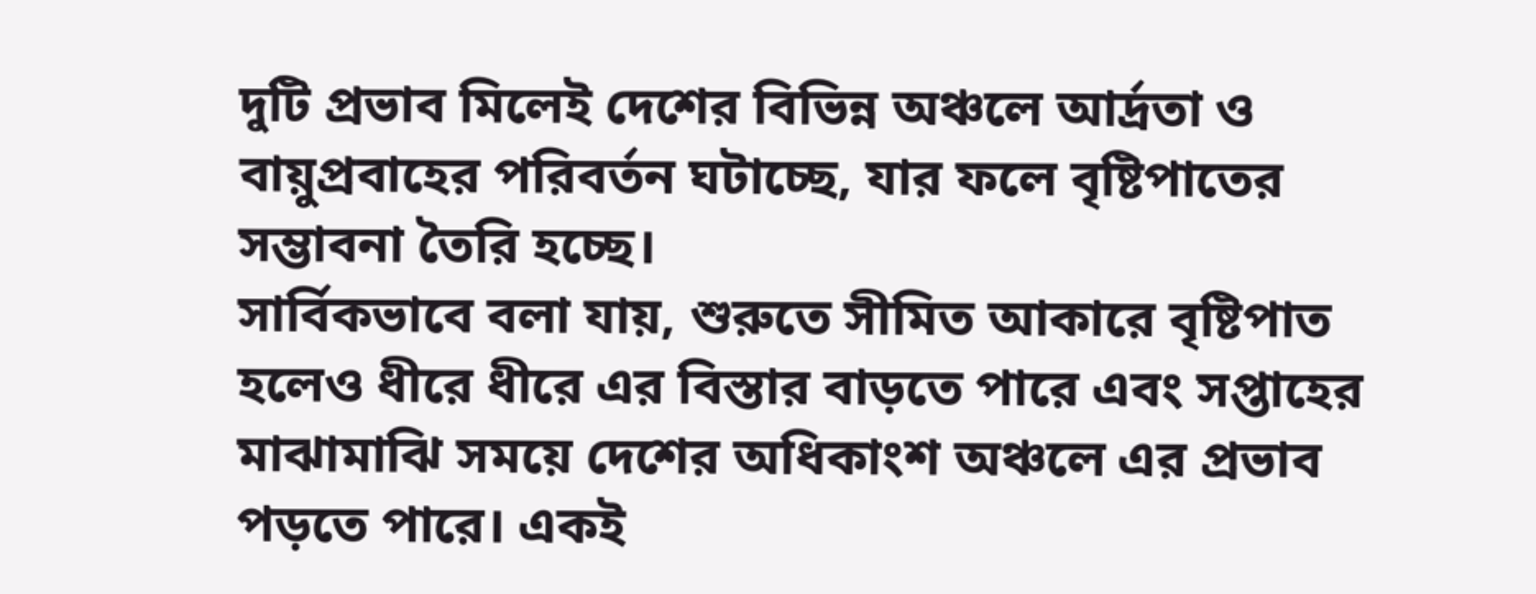দুটি প্রভাব মিলেই দেশের বিভিন্ন অঞ্চলে আর্দ্রতা ও বায়ুপ্রবাহের পরিবর্তন ঘটাচ্ছে, যার ফলে বৃষ্টিপাতের সম্ভাবনা তৈরি হচ্ছে।
সার্বিকভাবে বলা যায়, শুরুতে সীমিত আকারে বৃষ্টিপাত হলেও ধীরে ধীরে এর বিস্তার বাড়তে পারে এবং সপ্তাহের মাঝামাঝি সময়ে দেশের অধিকাংশ অঞ্চলে এর প্রভাব পড়তে পারে। একই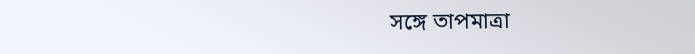সঙ্গে তাপমাত্রা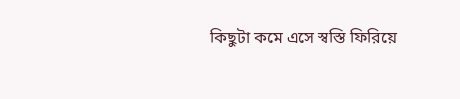কিছুটা কমে এসে স্বস্তি ফিরিয়ে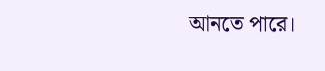আনতে পারে।